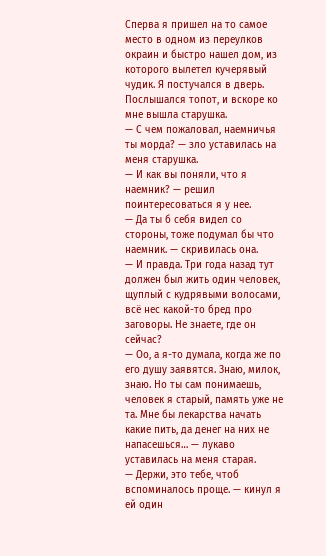Сперва я пришел на то самое место в одном из переулков окраин и быстро нашел дом, из которого вылетел кучерявый чудик. Я постучался в дверь. Послышался топот, и вскоре ко мне вышла старушка.
— С чем пожаловал, наемничья ты морда? — зло уставилась на меня старушка.
— И как вы поняли, что я наемник? — решил поинтересоваться я у нее.
— Да ты б себя видел со стороны, тоже подумал бы что наемник. — скривилась она.
— И правда. Три года назад тут должен был жить один человек, щуплый с кудрявыми волосами, всё нес какой-то бред про заговоры. Не знаете, где он сейчас?
— Оо, а я-то думала, когда же по его душу заявятся. Знаю, милок, знаю. Но ты сам понимаешь, человек я старый, память уже не та. Мне бы лекарства начать какие пить, да денег на них не напасешься… — лукаво уставилась на меня старая.
— Держи, это тебе, чтоб вспоминалось проще. — кинул я ей один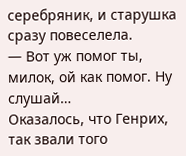серебряник, и старушка сразу повеселела.
— Вот уж помог ты, милок, ой как помог. Ну слушай…
Оказалось, что Генрих, так звали того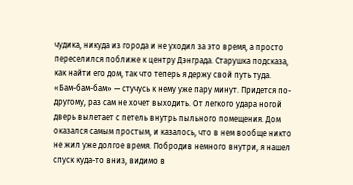чудика, никуда из города и не уходил за это время, а просто переселился поближе к центру Дэнграда. Старушка подсказа, как найти его дом, так что теперь я держу свой путь туда.
«Бам-бам-бам» — стучусь к нему уже пару минут. Придется по-другому, раз сам не хочет выходить. От легкого удара ногой дверь вылетает с петель внутрь пыльного помещения. Дом оказался самым простым, и казалось, что в нем вообще никто не жил уже долгое время. Побродив немного внутри, я нашел спуск куда-то вниз, видимо в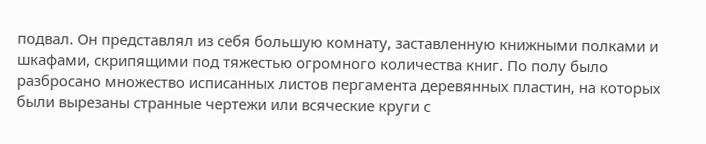подвал. Он представлял из себя большую комнату, заставленную книжными полками и шкафами, скрипящими под тяжестью огромного количества книг. По полу было разбросано множество исписанных листов пергамента деревянных пластин, на которых были вырезаны странные чертежи или всяческие круги с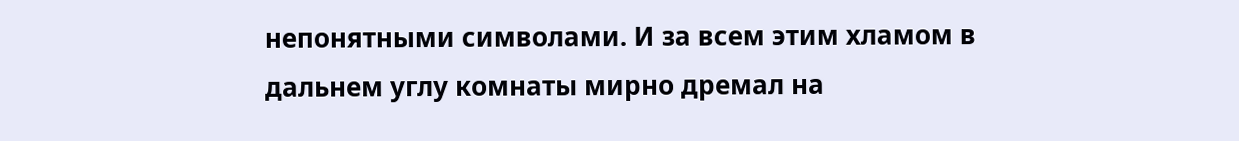непонятными символами. И за всем этим хламом в дальнем углу комнаты мирно дремал на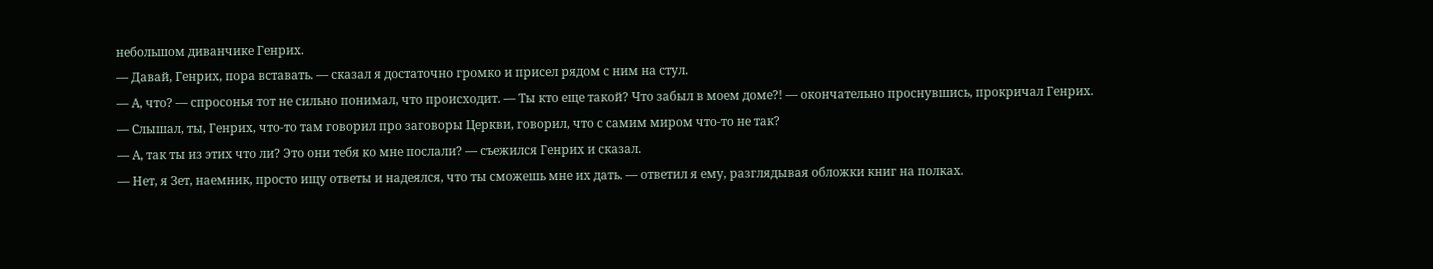небольшом диванчике Генрих.
— Давай, Генрих, пора вставать. — сказал я достаточно громко и присел рядом с ним на стул.
— А, что? — спросонья тот не сильно понимал, что происходит. — Ты кто еще такой? Что забыл в моем доме?! — окончательно проснувшись, прокричал Генрих.
— Слышал, ты, Генрих, что-то там говорил про заговоры Церкви, говорил, что с самим миром что-то не так?
— А, так ты из этих что ли? Это они тебя ко мне послали? — съежился Генрих и сказал.
— Нет, я Зет, наемник, просто ищу ответы и надеялся, что ты сможешь мне их дать. — ответил я ему, разглядывая обложки книг на полках.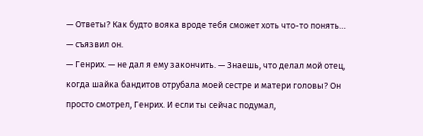— Ответы? Как будто вояка вроде тебя сможет хоть что-то понять… — съязвил он.
— Генрих. — не дал я ему закончить. — Знаешь, что делал мой отец, когда шайка бандитов отрубала моей сестре и матери головы? Он просто смотрел, Генрих. И если ты сейчас подумал,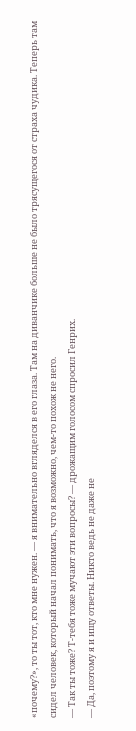«почему?», то ты тот, кто мне нужен. — я внимательно вгляделся в его глаза. Там на диванчике больше не было трясущегося от страха чудика. Теперь там сидел человек, который начал понимать, что я возможно, чем-то похож не него.
— Так ты тоже? Т-тебя тоже мучают эти вопросы? — дрожащим голосом спросил Генрих.
— Да, поэтому я и ищу ответы. Никто ведь не даже не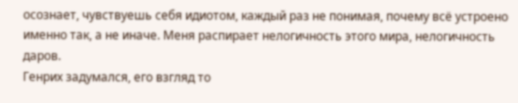осознает, чувствуешь себя идиотом, каждый раз не понимая, почему всё устроено именно так, а не иначе. Меня распирает нелогичность этого мира, нелогичность даров.
Генрих задумался, его взгляд то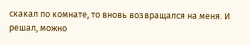скакал по комнате, то вновь возвращался на меня. И решал, можно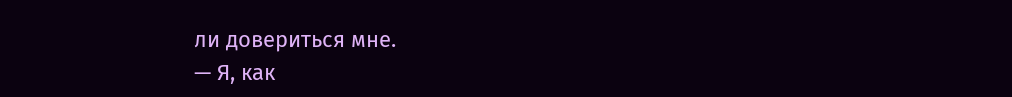ли довериться мне.
— Я, как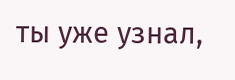ты уже узнал,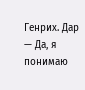Генрих. Дар
— Да, я понимаю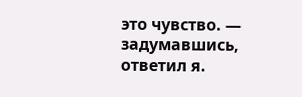это чувство. — задумавшись, ответил я.